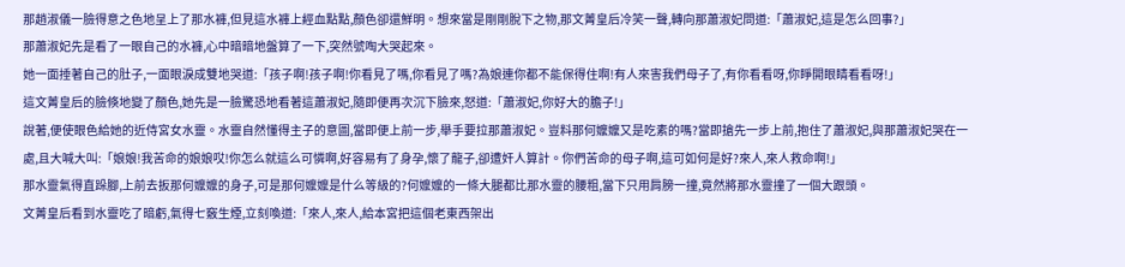那趙淑儀一臉得意之色地呈上了那水褲,但見這水褲上經血點點,顏色卻還鮮明。想來當是剛剛脫下之物,那文菁皇后冷笑一聲,轉向那蕭淑妃問道:「蕭淑妃,這是怎么回事?」
那蕭淑妃先是看了一眼自己的水褲,心中暗暗地盤算了一下,突然號啕大哭起來。
她一面捶著自己的肚子,一面眼淚成雙地哭道:「孩子啊!孩子啊!你看見了嗎,你看見了嗎?為娘連你都不能保得住啊!有人來害我們母子了,有你看看呀,你睜開眼睛看看呀!」
這文菁皇后的臉倏地變了顏色,她先是一臉驚恐地看著這蕭淑妃,隨即便再次沉下臉來,怒道:「蕭淑妃,你好大的膽子!」
說著,便使眼色給她的近侍宮女水靈。水靈自然懂得主子的意圖,當即便上前一步,舉手要拉那蕭淑妃。豈料那何嬤嬤又是吃素的嗎?當即搶先一步上前,抱住了蕭淑妃,與那蕭淑妃哭在一處,且大喊大叫:「娘娘!我苦命的娘娘哎!你怎么就這么可憐啊,好容易有了身孕,懷了龍子,卻遭奸人算計。你們苦命的母子啊,這可如何是好?來人,來人救命啊!」
那水靈氣得直跺腳,上前去扳那何嬤嬤的身子,可是那何嬤嬤是什么等級的?何嬤嬤的一條大腿都比那水靈的腰粗,當下只用肩膀一撞,竟然將那水靈撞了一個大跟頭。
文菁皇后看到水靈吃了暗虧,氣得七竅生煙,立刻喚道:「來人,來人,給本宮把這個老東西架出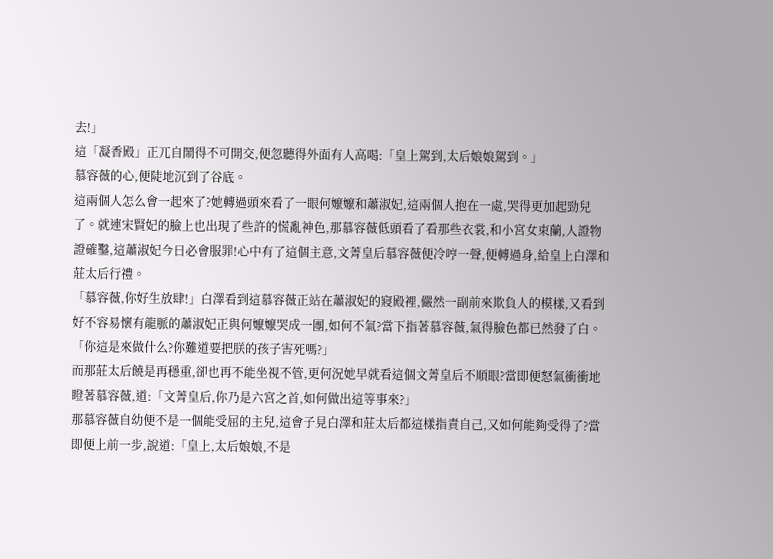去!」
這「凝香殿」正兀自鬧得不可開交,便忽聽得外面有人高喝:「皇上駕到,太后娘娘駕到。」
慕容薇的心,便陡地沉到了谷底。
這兩個人怎么會一起來了?她轉過頭來看了一眼何嬤嬤和蕭淑妃,這兩個人抱在一處,哭得更加起勁兒了。就連宋賢妃的臉上也出現了些許的慌亂神色,那慕容薇低頭看了看那些衣裳,和小宮女束蘭,人證物證確鑿,這蕭淑妃今日必會服罪!心中有了這個主意,文菁皇后慕容薇便冷哼一聲,便轉過身,給皇上白澤和莊太后行禮。
「慕容薇,你好生放肆!」白澤看到這慕容薇正站在蕭淑妃的寢殿裡,儼然一副前來欺負人的模樣,又看到好不容易懷有龍脈的蕭淑妃正與何嬤嬤哭成一團,如何不氣?當下指著慕容薇,氣得臉色都已然發了白。
「你這是來做什么?你難道要把朕的孩子害死嗎?」
而那莊太后饒是再穩重,卻也再不能坐視不管,更何況她早就看這個文菁皇后不順眼?當即便怒氣衝衝地瞪著慕容薇,道:「文菁皇后,你乃是六宮之首,如何做出這等事來?」
那慕容薇自幼便不是一個能受屈的主兒,這會子見白澤和莊太后都這樣指責自己,又如何能夠受得了?當即便上前一步,說道:「皇上,太后娘娘,不是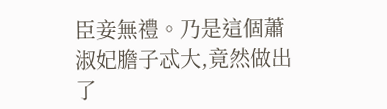臣妾無禮。乃是這個蕭淑妃膽子忒大,竟然做出了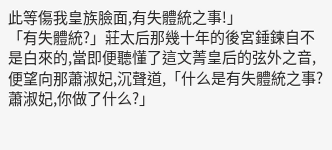此等傷我皇族臉面,有失體統之事!」
「有失體統?」莊太后那幾十年的後宮錘鍊自不是白來的,當即便聽懂了這文菁皇后的弦外之音,便望向那蕭淑妃,沉聲道,「什么是有失體統之事?蕭淑妃,你做了什么?」